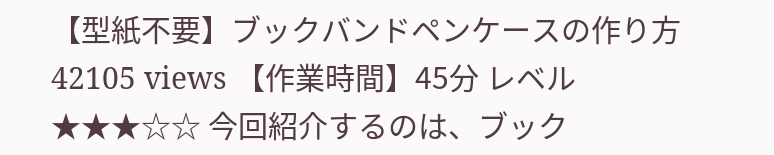【型紙不要】ブックバンドペンケースの作り方 42105 views 【作業時間】45分 レベル★★★☆☆ 今回紹介するのは、ブック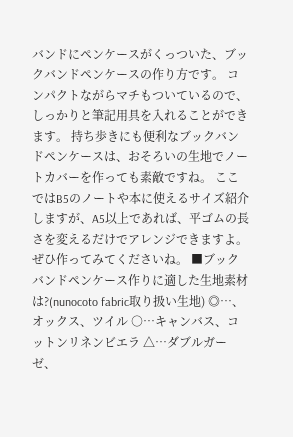バンドにペンケースがくっついた、ブックバンドペンケースの作り方です。 コンパクトながらマチもついているので、しっかりと筆記用具を入れることができます。 持ち歩きにも便利なブックバンドペンケースは、おそろいの生地でノートカバーを作っても素敵ですね。 ここではB5のノートや本に使えるサイズ紹介しますが、A5以上であれば、平ゴムの長さを変えるだけでアレンジできますよ。ぜひ作ってみてくださいね。 ■ブックバンドペンケース作りに適した生地素材は?(nunocoto fabric取り扱い生地) ◎…、オックス、ツイル ○…キャンバス、コットンリネンビエラ △…ダブルガーゼ、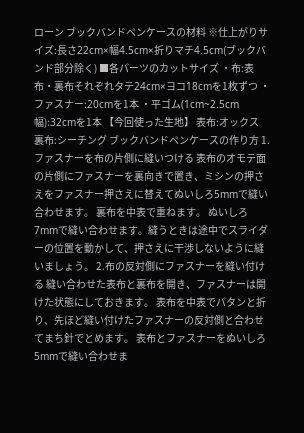ローン ブックバンドペンケースの材料 ※仕上がりサイズ:長さ22cm×幅4.5cm×折りマチ4.5cm(ブックバンド部分除く) ■各パーツのカットサイズ ・布:表布・裏布それぞれタテ24cm×ヨコ18cmを1枚ずつ ・ファスナー:20cmを1本 ・平ゴム(1cm~2.5cm幅):32cmを1本 【今回使った生地】 表布:オックス 裏布:シーチング ブックバンドペンケースの作り方 1.ファスナーを布の片側に縫いつける 表布のオモテ面の片側にファスナーを裏向きで置き、ミシンの押さえをファスナー押さえに替えてぬいしろ5mmで縫い合わせます。 裏布を中表で重ねます。 ぬいしろ7mmで縫い合わせます。縫うときは途中でスライダーの位置を動かして、押さえに干渉しないように縫いましょう。 2.布の反対側にファスナーを縫い付ける 縫い合わせた表布と裏布を開き、ファスナーは開けた状態にしておきます。 表布を中表でパタンと折り、先ほど縫い付けたファスナーの反対側と合わせてまち針でとめます。 表布とファスナーをぬいしろ5mmで縫い合わせま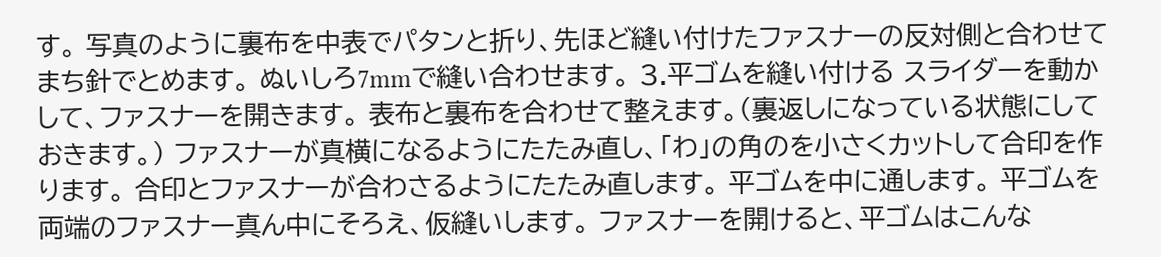す。 写真のように裏布を中表でパタンと折り、先ほど縫い付けたファスナーの反対側と合わせてまち針でとめます。 ぬいしろ7mmで縫い合わせます。 3.平ゴムを縫い付ける スライダーを動かして、ファスナーを開きます。 表布と裏布を合わせて整えます。(裏返しになっている状態にしておきます。) ファスナーが真横になるようにたたみ直し、「わ」の角のを小さくカットして合印を作ります。 合印とファスナーが合わさるようにたたみ直します。 平ゴムを中に通します。 平ゴムを両端のファスナー真ん中にそろえ、仮縫いします。 ファスナーを開けると、平ゴムはこんな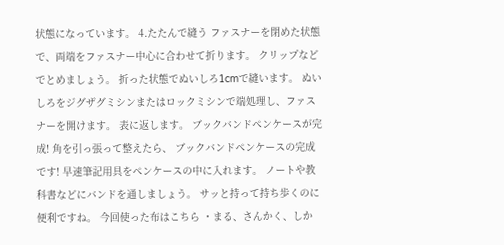状態になっています。 4.たたんで縫う ファスナーを閉めた状態で、両端をファスナー中心に合わせて折ります。 クリップなどでとめましょう。 折った状態でぬいしろ1cmで縫います。 ぬいしろをジグザグミシンまたはロックミシンで端処理し、ファスナーを開けます。 表に返します。 ブックバンドペンケースが完成! 角を引っ張って整えたら、 ブックバンドペンケースの完成です! 早速筆記用具をペンケースの中に入れます。 ノートや教科書などにバンドを通しましょう。 サッと持って持ち歩くのに便利ですね。 今回使った布はこちら ・まる、さんかく、しか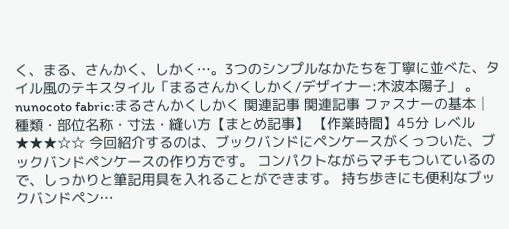く、まる、さんかく、しかく…。3つのシンプルなかたちを丁寧に並べた、タイル風のテキスタイル「まるさんかくしかく/デザイナー:木波本陽子」 。 nunocoto fabric:まるさんかくしかく 関連記事 関連記事 ファスナーの基本│種類・部位名称・寸法・縫い方【まとめ記事】 【作業時間】45分 レベル★★★☆☆ 今回紹介するのは、ブックバンドにペンケースがくっついた、ブックバンドペンケースの作り方です。 コンパクトながらマチもついているので、しっかりと筆記用具を入れることができます。 持ち歩きにも便利なブックバンドペン…